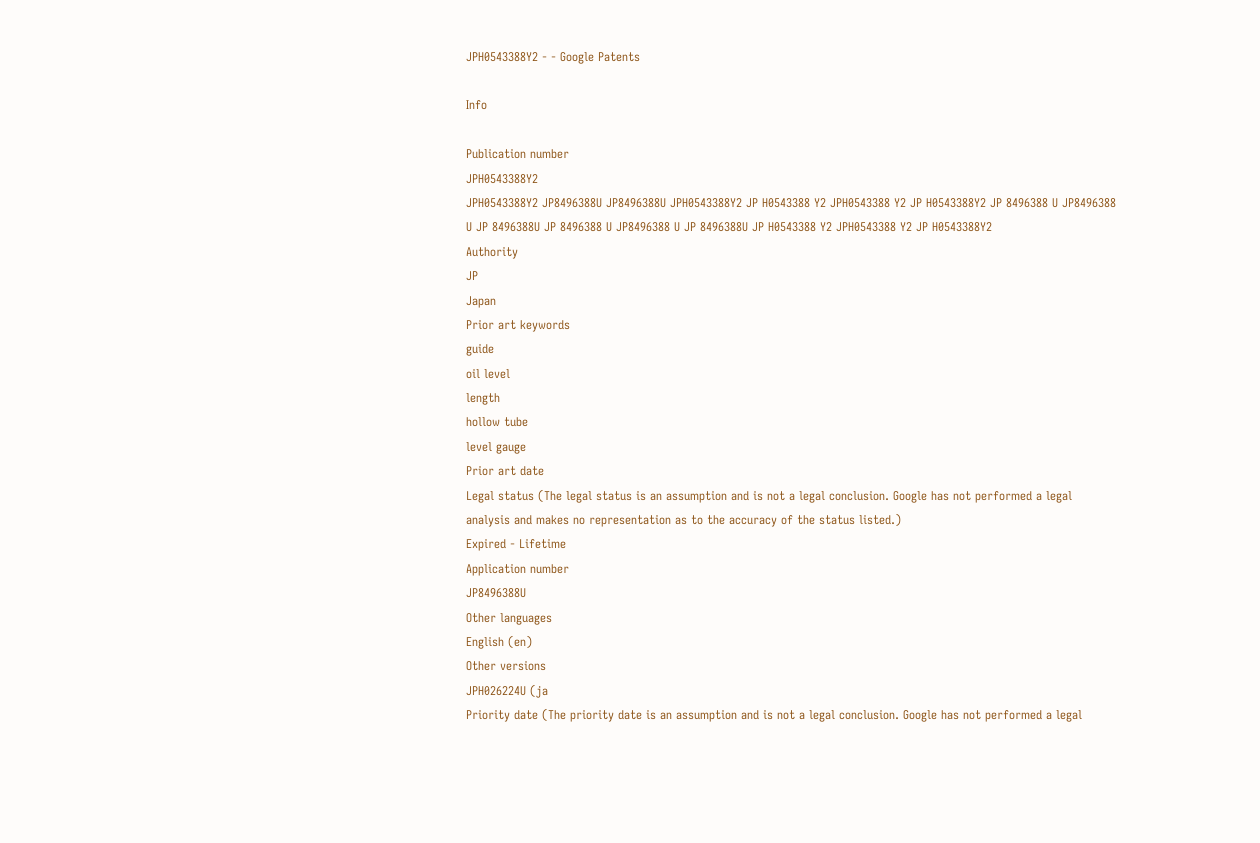JPH0543388Y2 - - Google Patents

Info

Publication number
JPH0543388Y2
JPH0543388Y2 JP8496388U JP8496388U JPH0543388Y2 JP H0543388 Y2 JPH0543388 Y2 JP H0543388Y2 JP 8496388 U JP8496388 U JP 8496388U JP 8496388 U JP8496388 U JP 8496388U JP H0543388 Y2 JPH0543388 Y2 JP H0543388Y2
Authority
JP
Japan
Prior art keywords
guide
oil level
length
hollow tube
level gauge
Prior art date
Legal status (The legal status is an assumption and is not a legal conclusion. Google has not performed a legal analysis and makes no representation as to the accuracy of the status listed.)
Expired - Lifetime
Application number
JP8496388U
Other languages
English (en)
Other versions
JPH026224U (ja
Priority date (The priority date is an assumption and is not a legal conclusion. Google has not performed a legal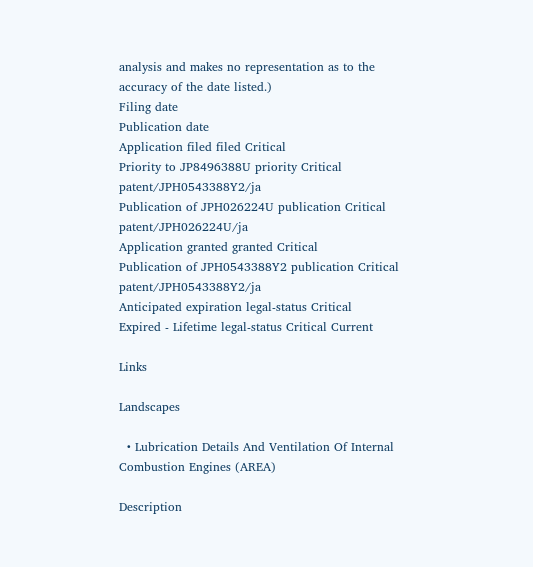analysis and makes no representation as to the accuracy of the date listed.)
Filing date
Publication date
Application filed filed Critical
Priority to JP8496388U priority Critical patent/JPH0543388Y2/ja
Publication of JPH026224U publication Critical patent/JPH026224U/ja
Application granted granted Critical
Publication of JPH0543388Y2 publication Critical patent/JPH0543388Y2/ja
Anticipated expiration legal-status Critical
Expired - Lifetime legal-status Critical Current

Links

Landscapes

  • Lubrication Details And Ventilation Of Internal Combustion Engines (AREA)

Description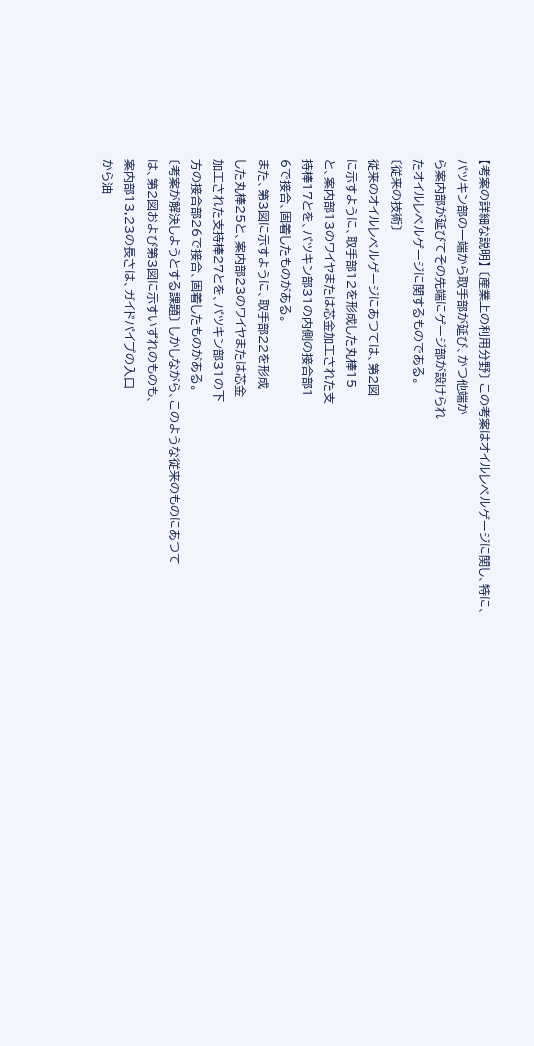【考案の詳細な説明】 〔産業上の利用分野〕 この考案はオイルレベルゲージに関し、特に、
パツキン部の一端から取手部が延び、かつ他端か
ら案内部が延びてその先端にゲージ部が設けられ
たオイルレベルゲージに関するものである。
〔従来の技術〕
従来のオイルレベルゲージにあつては、第2図
に示すように、取手部12を形成した丸棒15
と、案内部13のワイヤまたは芯金加工された支
持棒17とを、パツキン部31の内側の接合部1
6で接合、固着したものがある。
また、第3図に示すように、取手部22を形成
した丸棒25と、案内部23のワイヤまたは芯金
加工された支持棒27とを、パツキン部31の下
方の接合部26で接合、固着したものがある。
〔考案が解決しようとする課題〕 しかしながら、このような従来のものにあつて
は、第2図および第3図に示すいずれのものも、
案内部13,23の長さは、ガイドパイプの入口
から油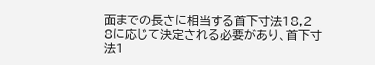面までの長さに相当する首下寸法18,2
8に応じて決定される必要があり、首下寸法1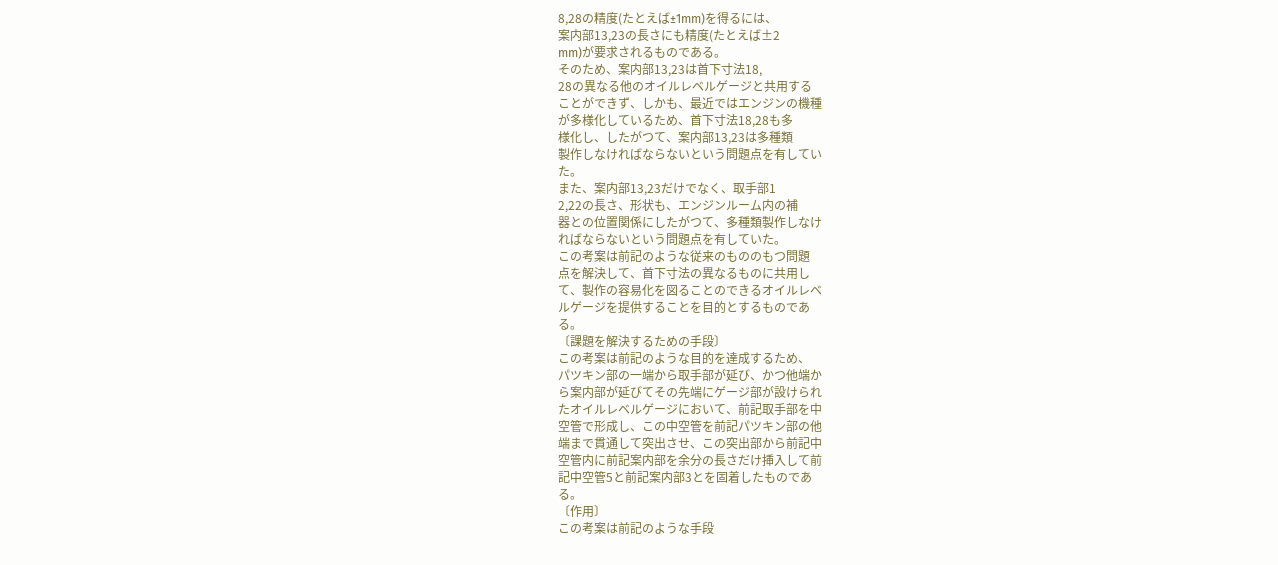8,28の精度(たとえば±1mm)を得るには、
案内部13,23の長さにも精度(たとえば±2
mm)が要求されるものである。
そのため、案内部13,23は首下寸法18,
28の異なる他のオイルレベルゲージと共用する
ことができず、しかも、最近ではエンジンの機種
が多様化しているため、首下寸法18,28も多
様化し、したがつて、案内部13,23は多種類
製作しなければならないという問題点を有してい
た。
また、案内部13,23だけでなく、取手部1
2,22の長さ、形状も、エンジンルーム内の補
器との位置関係にしたがつて、多種類製作しなけ
ればならないという問題点を有していた。
この考案は前記のような従来のもののもつ問題
点を解決して、首下寸法の異なるものに共用し
て、製作の容易化を図ることのできるオイルレベ
ルゲージを提供することを目的とするものであ
る。
〔課題を解決するための手段〕
この考案は前記のような目的を達成するため、
パツキン部の一端から取手部が延び、かつ他端か
ら案内部が延びてその先端にゲージ部が設けられ
たオイルレベルゲージにおいて、前記取手部を中
空管で形成し、この中空管を前記パツキン部の他
端まで貫通して突出させ、この突出部から前記中
空管内に前記案内部を余分の長さだけ挿入して前
記中空管5と前記案内部3とを固着したものであ
る。
〔作用〕
この考案は前記のような手段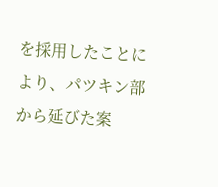を採用したことに
より、パツキン部から延びた案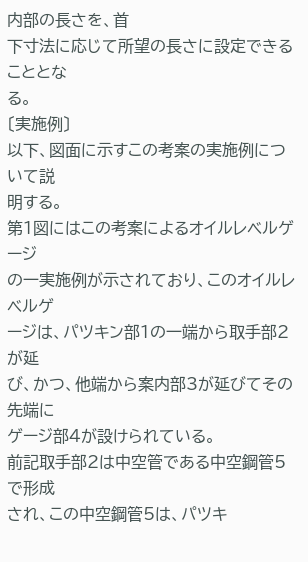内部の長さを、首
下寸法に応じて所望の長さに設定できることとな
る。
〔実施例〕
以下、図面に示すこの考案の実施例について説
明する。
第1図にはこの考案によるオイルレベルゲージ
の一実施例が示されており、このオイルレベルゲ
ージは、パツキン部1の一端から取手部2が延
び、かつ、他端から案内部3が延びてその先端に
ゲージ部4が設けられている。
前記取手部2は中空管である中空鋼管5で形成
され、この中空鋼管5は、パツキ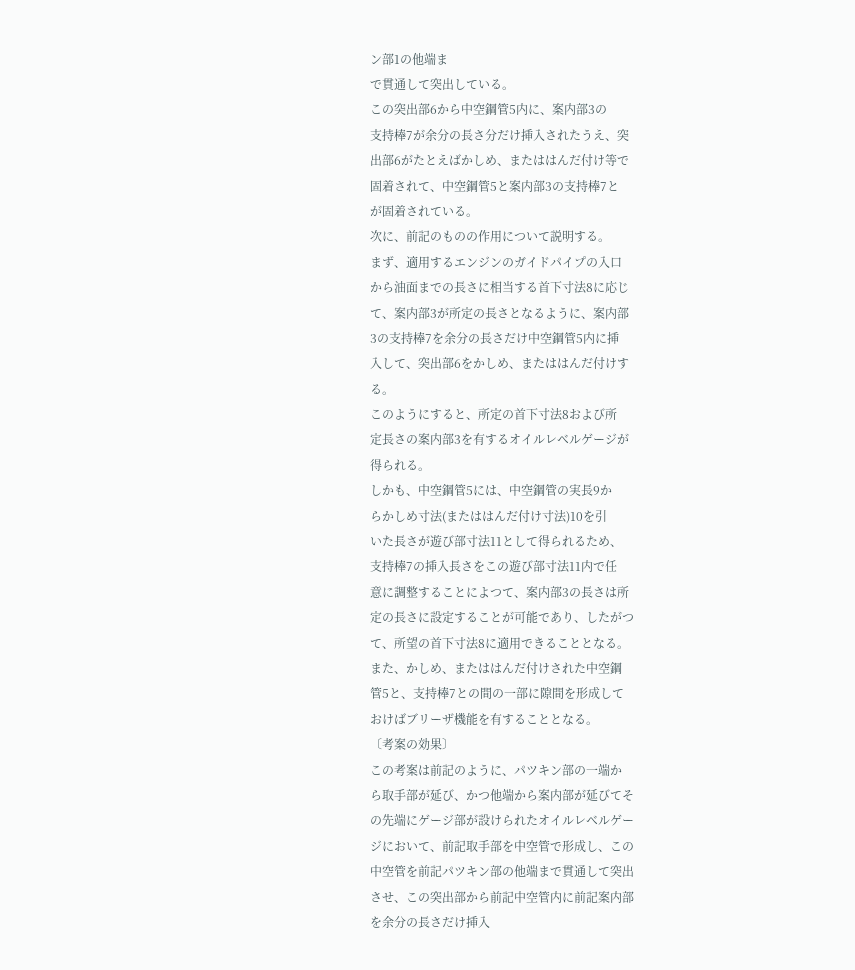ン部1の他端ま
で貫通して突出している。
この突出部6から中空鋼管5内に、案内部3の
支持棒7が余分の長さ分だけ挿入されたうえ、突
出部6がたとえばかしめ、またははんだ付け等で
固着されて、中空鋼管5と案内部3の支持棒7と
が固着されている。
次に、前記のものの作用について説明する。
まず、適用するエンジンのガイドパイプの入口
から油面までの長さに相当する首下寸法8に応じ
て、案内部3が所定の長さとなるように、案内部
3の支持棒7を余分の長さだけ中空鋼管5内に挿
入して、突出部6をかしめ、またははんだ付けす
る。
このようにすると、所定の首下寸法8および所
定長さの案内部3を有するオイルレベルゲージが
得られる。
しかも、中空鋼管5には、中空鋼管の実長9か
らかしめ寸法(またははんだ付け寸法)10を引
いた長さが遊び部寸法11として得られるため、
支持棒7の挿入長さをこの遊び部寸法11内で任
意に調整することによつて、案内部3の長さは所
定の長さに設定することが可能であり、したがつ
て、所望の首下寸法8に適用できることとなる。
また、かしめ、またははんだ付けされた中空鋼
管5と、支持棒7との間の一部に隙間を形成して
おけばブリーザ機能を有することとなる。
〔考案の効果〕
この考案は前記のように、パツキン部の一端か
ら取手部が延び、かつ他端から案内部が延びてそ
の先端にゲージ部が設けられたオイルレベルゲー
ジにおいて、前記取手部を中空管で形成し、この
中空管を前記パツキン部の他端まで貫通して突出
させ、この突出部から前記中空管内に前記案内部
を余分の長さだけ挿入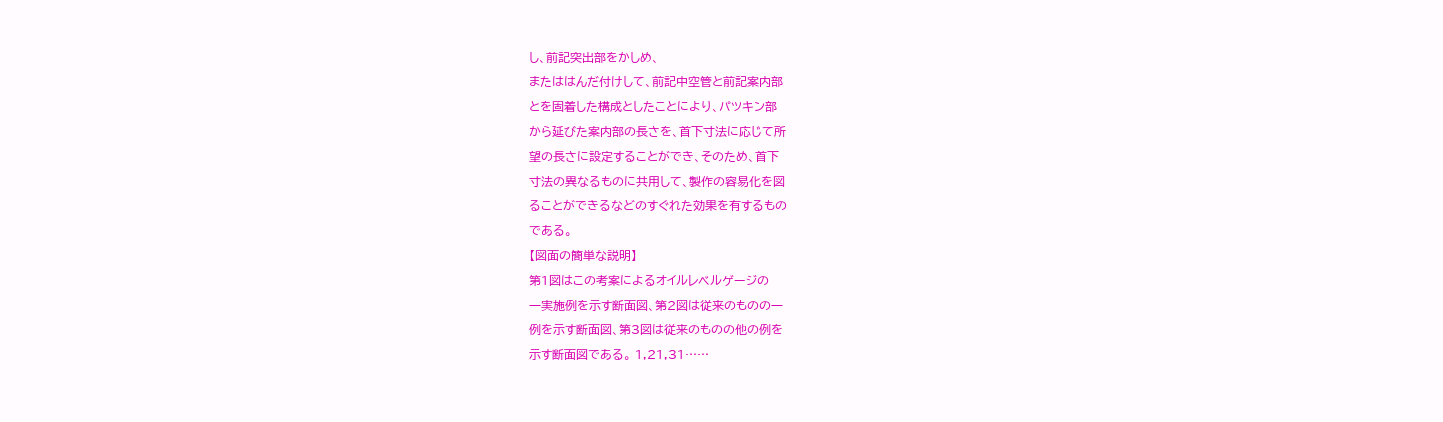し、前記突出部をかしめ、
またははんだ付けして、前記中空管と前記案内部
とを固着した構成としたことにより、パツキン部
から延びた案内部の長さを、首下寸法に応じて所
望の長さに設定することができ、そのため、首下
寸法の異なるものに共用して、製作の容易化を図
ることができるなどのすぐれた効果を有するもの
である。
【図面の簡単な説明】
第1図はこの考案によるオイルレベルゲージの
一実施例を示す断面図、第2図は従来のものの一
例を示す断面図、第3図は従来のものの他の例を
示す断面図である。 1,21,31……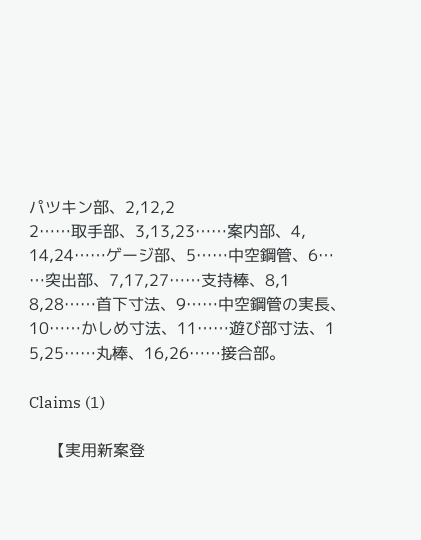パツキン部、2,12,2
2……取手部、3,13,23……案内部、4,
14,24……ゲージ部、5……中空鋼管、6…
…突出部、7,17,27……支持棒、8,1
8,28……首下寸法、9……中空鋼管の実長、
10……かしめ寸法、11……遊び部寸法、1
5,25……丸棒、16,26……接合部。

Claims (1)

    【実用新案登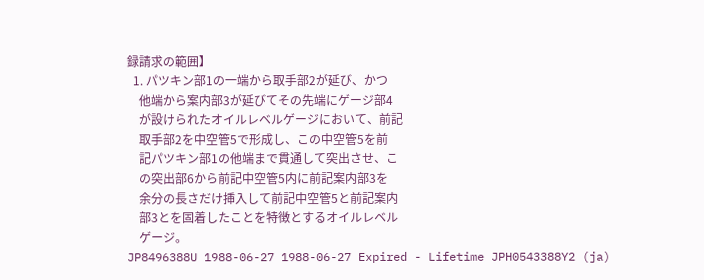録請求の範囲】
  1. パツキン部1の一端から取手部2が延び、かつ
    他端から案内部3が延びてその先端にゲージ部4
    が設けられたオイルレベルゲージにおいて、前記
    取手部2を中空管5で形成し、この中空管5を前
    記パツキン部1の他端まで貫通して突出させ、こ
    の突出部6から前記中空管5内に前記案内部3を
    余分の長さだけ挿入して前記中空管5と前記案内
    部3とを固着したことを特徴とするオイルレベル
    ゲージ。
JP8496388U 1988-06-27 1988-06-27 Expired - Lifetime JPH0543388Y2 (ja)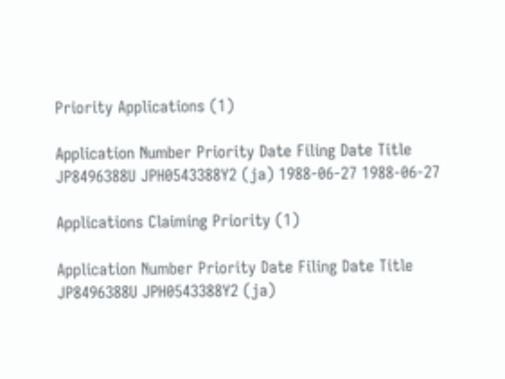Priority Applications (1)

Application Number Priority Date Filing Date Title
JP8496388U JPH0543388Y2 (ja) 1988-06-27 1988-06-27

Applications Claiming Priority (1)

Application Number Priority Date Filing Date Title
JP8496388U JPH0543388Y2 (ja)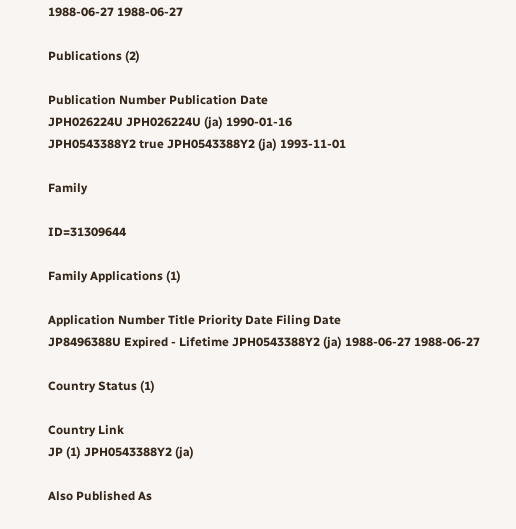1988-06-27 1988-06-27

Publications (2)

Publication Number Publication Date
JPH026224U JPH026224U (ja) 1990-01-16
JPH0543388Y2 true JPH0543388Y2 (ja) 1993-11-01

Family

ID=31309644

Family Applications (1)

Application Number Title Priority Date Filing Date
JP8496388U Expired - Lifetime JPH0543388Y2 (ja) 1988-06-27 1988-06-27

Country Status (1)

Country Link
JP (1) JPH0543388Y2 (ja)

Also Published As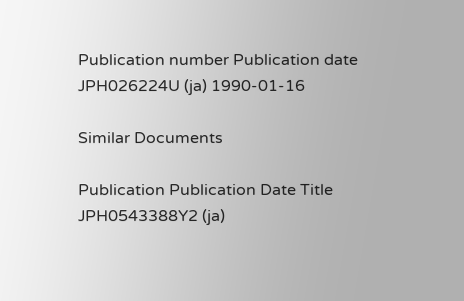Publication number Publication date
JPH026224U (ja) 1990-01-16

Similar Documents

Publication Publication Date Title
JPH0543388Y2 (ja)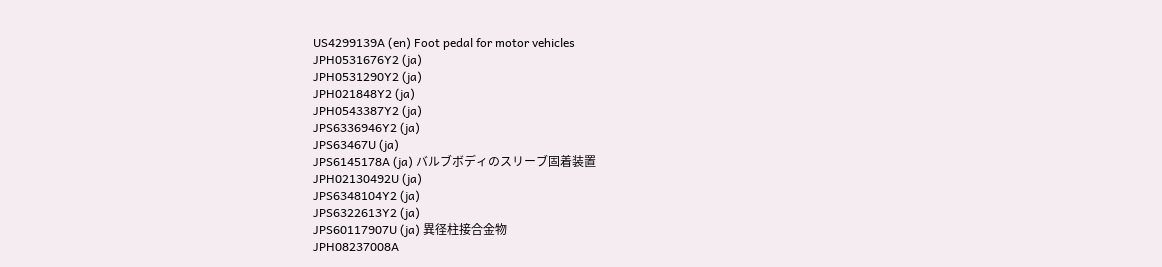US4299139A (en) Foot pedal for motor vehicles
JPH0531676Y2 (ja)
JPH0531290Y2 (ja)
JPH021848Y2 (ja)
JPH0543387Y2 (ja)
JPS6336946Y2 (ja)
JPS63467U (ja)
JPS6145178A (ja) バルブボディのスリーブ固着装置
JPH02130492U (ja)
JPS6348104Y2 (ja)
JPS6322613Y2 (ja)
JPS60117907U (ja) 異径柱接合金物
JPH08237008A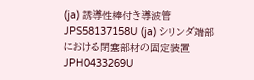(ja) 誘導性棒付き導波管
JPS58137158U (ja) シリンダ端部における閉塞部材の固定装置
JPH0433269U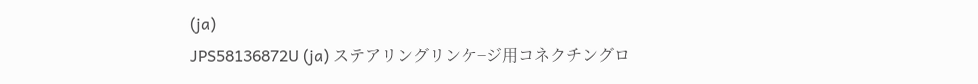(ja)
JPS58136872U (ja) ステアリングリンケ−ジ用コネクチングロ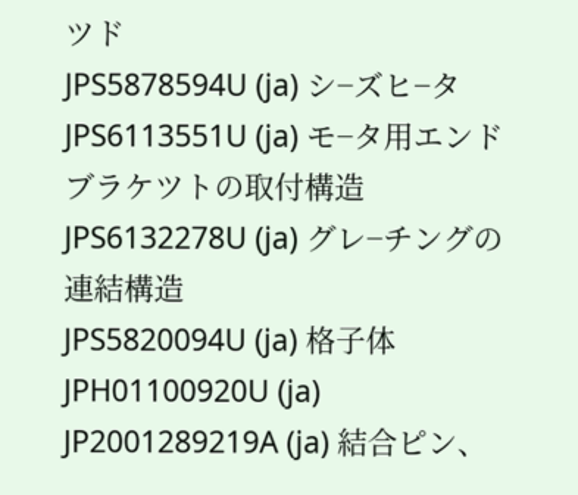ツド
JPS5878594U (ja) シ−ズヒ−タ
JPS6113551U (ja) モ−タ用エンドブラケツトの取付構造
JPS6132278U (ja) グレ−チングの連結構造
JPS5820094U (ja) 格子体
JPH01100920U (ja)
JP2001289219A (ja) 結合ピン、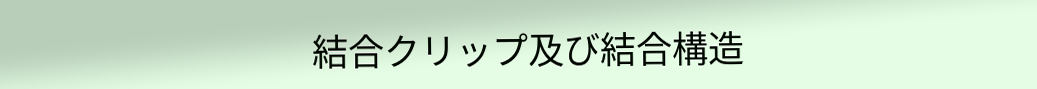結合クリップ及び結合構造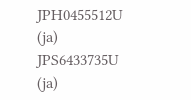JPH0455512U (ja)
JPS6433735U (ja)